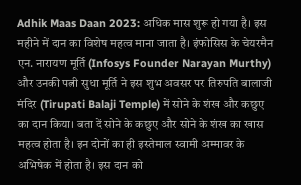Adhik Maas Daan 2023: अधिक मास शुरू हो गया है। इस महीने में दान का विशेष महत्व माना जाता है। इंफोसिस के चेयरमैन एन. नारायण मूर्ति (Infosys Founder Narayan Murthy) और उनकी पत्नी सुधा मूर्ति ने इस शुभ अवसर पर तिरुपति बालाजी मंदिर (Tirupati Balaji Temple) में सोने के शंख और कछुए का दान किया। बता दें सोने के कछुए और सोने के शंख का खास महत्व होता है। इन दोनों का ही इस्तेमाल स्वामी अम्मावर के अभिषेक में होता है। इस दान को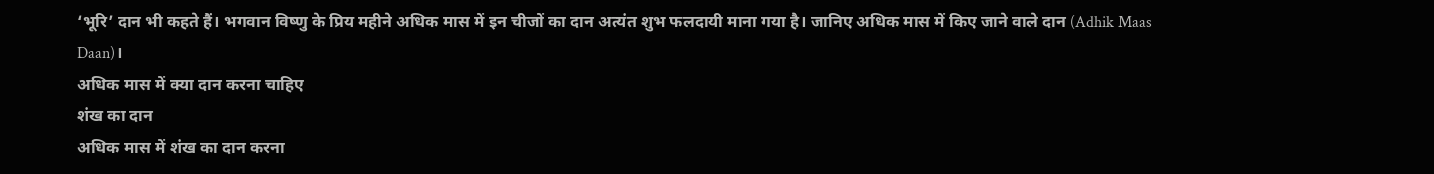‘भूरि’ दान भी कहते हैं। भगवान विष्णु के प्रिय महीने अधिक मास में इन चीजों का दान अत्यंत शुभ फलदायी माना गया है। जानिए अधिक मास में किए जाने वाले दान (Adhik Maas Daan)।
अधिक मास में क्या दान करना चाहिए
शंख का दान
अधिक मास में शंख का दान करना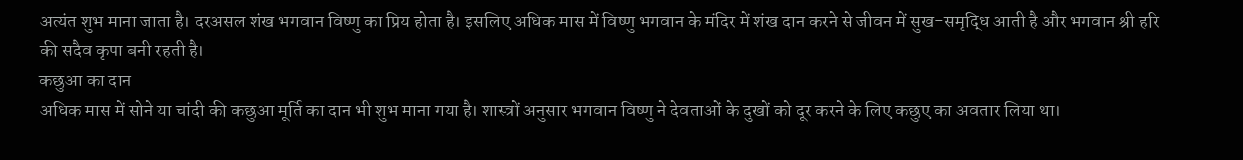अत्यंत शुभ माना जाता है। दरअसल शंख भगवान विष्णु का प्रिय होता है। इसलिए अधिक मास में विष्णु भगवान के मंदिर में शंख दान करने से जीवन में सुख-समृद्धि आती है और भगवान श्री हरि की सदैव कृपा बनी रहती है।
कछुआ का दान
अधिक मास में सोने या चांदी की कछुआ मूर्ति का दान भी शुभ माना गया है। शास्त्रों अनुसार भगवान विष्णु ने देवताओं के दुखों को दूर करने के लिए कछुए का अवतार लिया था।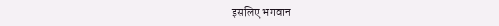इसलिए भगवान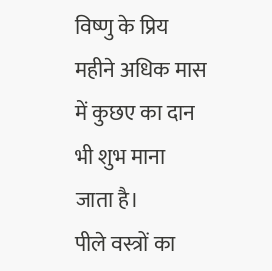विष्णु के प्रिय महीने अधिक मास में कुछए का दान भी शुभ माना जाता है।
पीले वस्त्रों का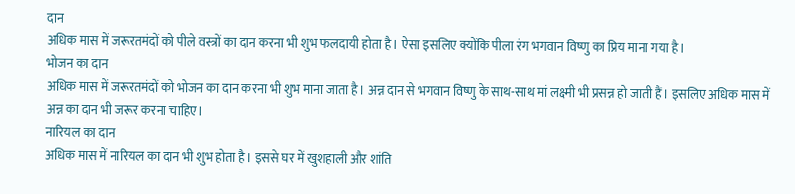दान
अधिक मास में जरूरतमंदों को पीले वस्त्रों का दान करना भी शुभ फलदायी होता है। ऐसा इसलिए क्योंकि पीला रंग भगवान विष्णु का प्रिय माना गया है।
भोजन का दान
अधिक मास में जरूरतमंदों को भोजन का दान करना भी शुभ माना जाता है। अन्न दान से भगवान विष्णु के साथ-साथ मां लक्ष्मी भी प्रसन्न हो जाती हैं। इसलिए अधिक मास में अन्न का दान भी जरूर करना चाहिए।
नारियल का दान
अधिक मास में नारियल का दान भी शुभ होता है। इससे घर में खुशहाली और शांति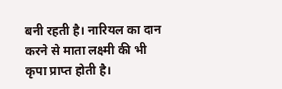बनी रहती है। नारियल का दान करने से माता लक्ष्मी की भी कृपा प्राप्त होती है।